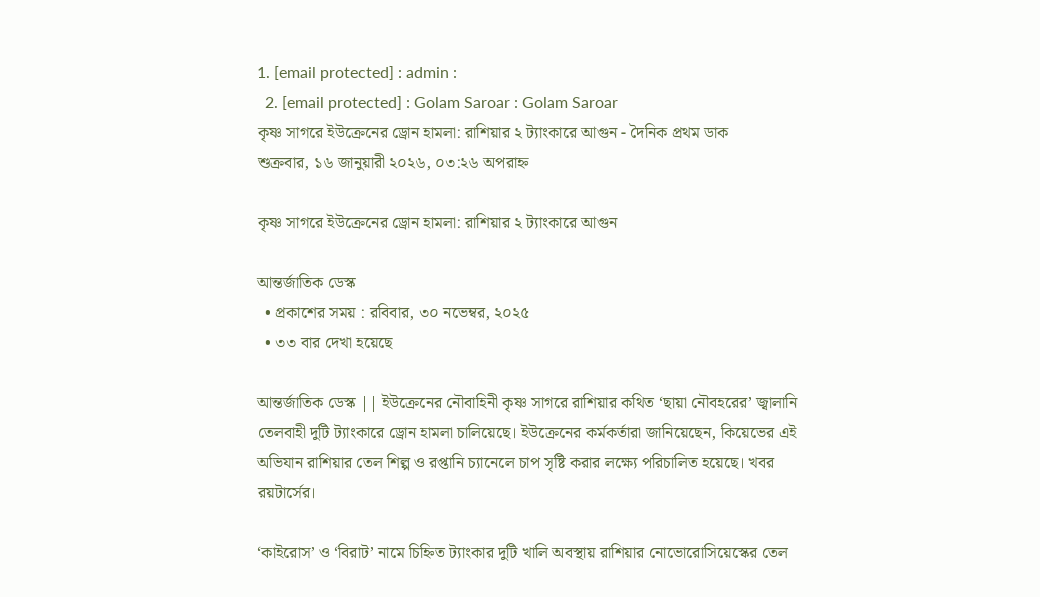1. [email protected] : admin :
  2. [email protected] : Golam Saroar : Golam Saroar
কৃষ্ণ সাগরে ইউক্রেনের ড্রোন হামলা: রাশিয়ার ২ ট্যাংকারে আগুন - দৈনিক প্রথম ডাক
শুক্রবার, ১৬ জানুয়ারী ২০২৬, ০৩:২৬ অপরাহ্ন

কৃষ্ণ সাগরে ইউক্রেনের ড্রোন হামলা: রাশিয়ার ২ ট্যাংকারে আগুন

আন্তর্জাতিক ডেস্ক
  • প্রকাশের সময় : রবিবার, ৩০ নভেম্বর, ২০২৫
  • ৩৩ বার দেখা হয়েছে

আন্তর্জাতিক ডেস্ক || ইউক্রেনের নৌবাহিনী কৃষ্ণ সাগরে রাশিয়ার কথিত ‘ছায়া নৌবহরের’ জ্বালানি তেলবাহী দুটি ট্যাংকারে ড্রোন হামলা চালিয়েছে। ইউক্রেনের কর্মকর্তারা জানিয়েছেন, কিয়েভের এই অভিযান রাশিয়ার তেল শিল্প ও রপ্তানি চ্যানেলে চাপ সৃষ্টি করার লক্ষ্যে পরিচালিত হয়েছে। খবর রয়টার্সের।

‘কাইরোস’ ও ‘বিরাট’ নামে চিহ্নিত ট্যাংকার দুটি খালি অবস্থায় রাশিয়ার নোভোরোসিয়েস্কের তেল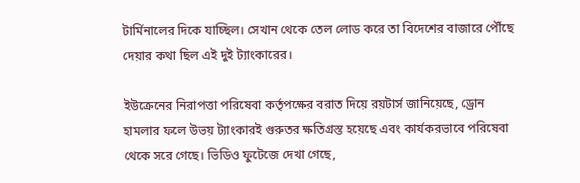টার্মিনালের দিকে যাচ্ছিল। সেখান থেকে তেল লোড করে তা বিদেশের বাজারে পৌঁছে দেয়ার কথা ছিল এই দুই ট্যাংকারের।

ইউক্রেনের নিরাপত্তা পরিষেবা কর্তৃপক্ষের বরাত দিয়ে রয়টার্স জানিয়েছে, ড্রোন হামলার ফলে উভয় ট্যাংকারই গুরুতর ক্ষতিগ্রস্ত হয়েছে এবং কার্যকরভাবে পরিষেবা থেকে সরে গেছে। ভিডিও ফুটেজে দেখা গেছে,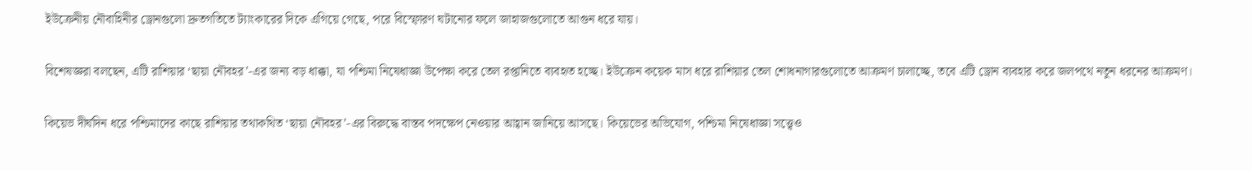ইউক্রেনীয় নৌবাহিনীর ড্রোনগুলো দ্রুতগতিতে ট্যাংকারের দিকে এগিয়ে গেছে, পরে বিস্ফোরণ ঘটানোর ফলে জাহাজগুলোতে আগুন ধরে যায়।

বিশেষজ্ঞরা বলছেন, এটি রাশিয়ার ‘ছায়া নৌবহর’-এর জন্য বড় ধাক্কা, যা পশ্চিমা নিষেধাজ্ঞা উপেক্ষা করে তেল রপ্তানিতে ব্যবহৃত হচ্ছে। ইউক্রেন কয়েক মাস ধরে রাশিয়ার তেল শোধনাগারগুলোতে আক্রমণ চালাচ্ছে, তবে এটি ড্রোন ব্যবহার করে জলপথে নতুন ধরনের আক্রমণ।

কিয়েভ দীর্ঘদিন ধরে পশ্চিমাদের কাছে রাশিয়ার তথাকথিত ‘ছায়া নৌবহর’-এর বিরুদ্ধে বাস্তব পদক্ষেপ নেওয়ার আহ্বান জানিয়ে আসছে। কিয়েভের অভিযোগ, পশ্চিমা নিষেধাজ্ঞা সত্ত্বেও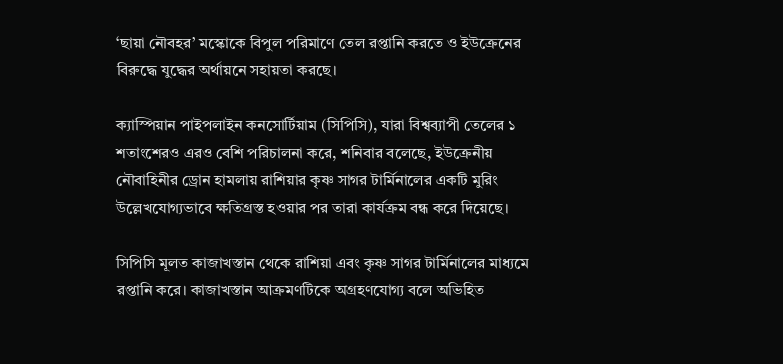‘ছায়া নৌবহর’ মস্কোকে বিপুল পরিমাণে তেল রপ্তানি করতে ও ইউক্রেনের বিরুদ্ধে যুদ্ধের অর্থায়নে সহায়তা করছে।

ক্যাস্পিয়ান পাইপলাইন কনসোর্টিয়াম (সিপিসি), যারা বিশ্বব্যাপী তেলের ১ শতাংশেরও এরও বেশি পরিচালনা করে, শনিবার বলেছে, ইউক্রেনীয় নৌবাহিনীর ড্রোন হামলায় রাশিয়ার কৃষ্ণ সাগর টার্মিনালের একটি মুরিং উল্লেখযোগ্যভাবে ক্ষতিগ্রস্ত হওয়ার পর তারা কার্যক্রম বন্ধ করে দিয়েছে।

সিপিসি মূলত কাজাখস্তান থেকে রাশিয়া এবং কৃষ্ণ সাগর টার্মিনালের মাধ্যমে রপ্তানি করে। কাজাখস্তান আক্রমণটিকে অগ্রহণযোগ্য বলে অভিহিত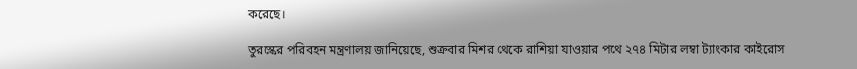করেছে।

তুরস্কের পরিবহন মন্ত্রণালয় জানিয়েছে, শুক্রবার মিশর থেকে রাশিয়া যাওয়ার পথে ২৭৪ মিটার লম্বা ট্যাংকার কাইরোস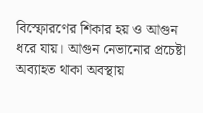বিস্ফোরণের শিকার হয় ও আগুন ধরে যায়। আগুন নেভানোর প্রচেষ্টা অব্যাহত থাকা অবস্থায়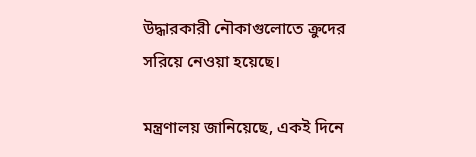উদ্ধারকারী নৌকাগুলোতে ক্রুদের সরিয়ে নেওয়া হয়েছে।

মন্ত্রণালয় জানিয়েছে, একই দিনে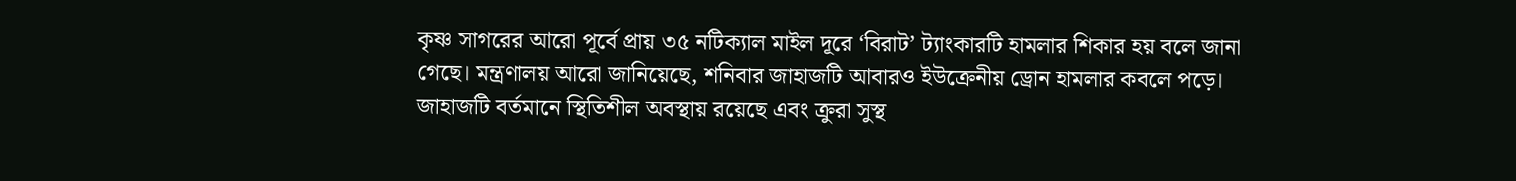কৃষ্ণ সাগরের আরো পূর্বে প্রায় ৩৫ নটিক্যাল মাইল দূরে ‘বিরাট’ ট্যাংকারটি হামলার শিকার হয় বলে জানা গেছে। মন্ত্রণালয় আরো জানিয়েছে, শনিবার জাহাজটি আবারও ইউক্রেনীয় ড্রোন হামলার কবলে পড়ে। জাহাজটি বর্তমানে স্থিতিশীল অবস্থায় রয়েছে এবং ক্রুরা সুস্থ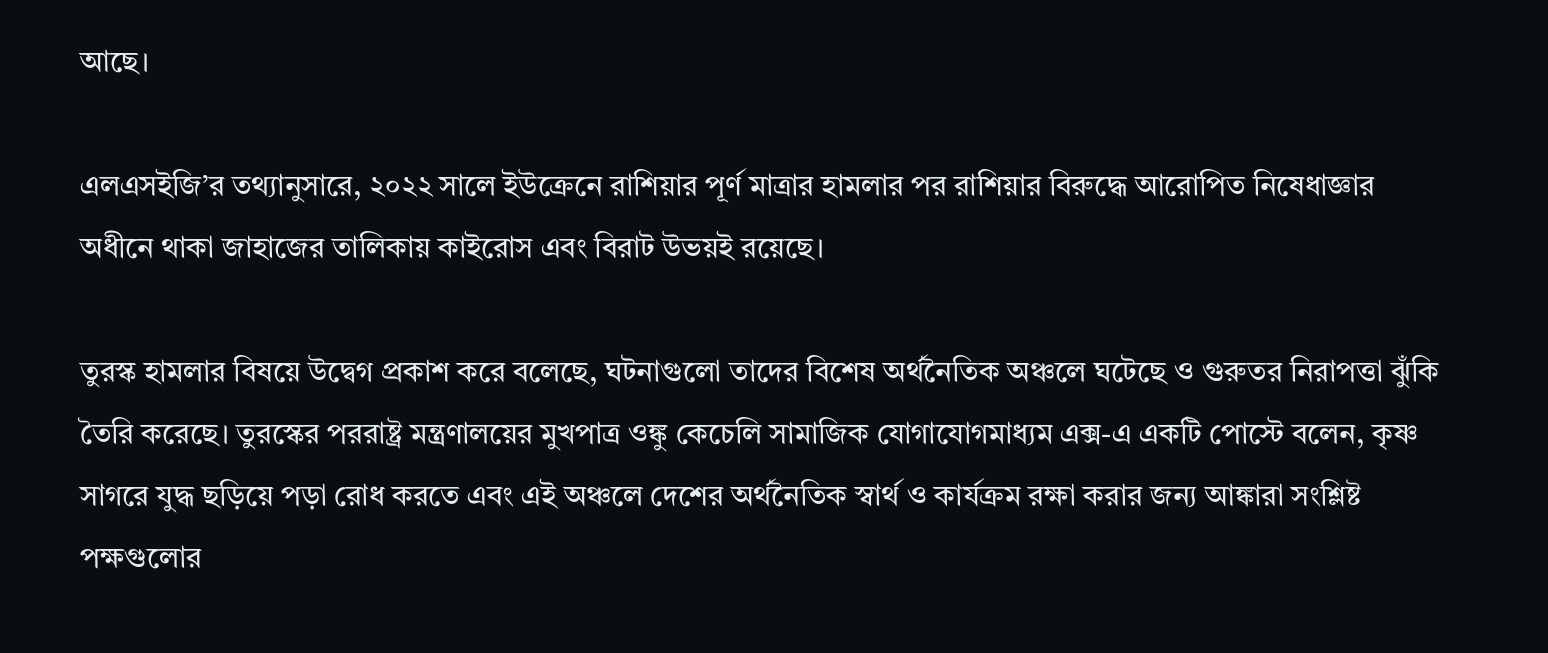আছে।

এলএসইজি’র তথ্যানুসারে, ২০২২ সালে ইউক্রেনে রাশিয়ার পূর্ণ মাত্রার হামলার পর রাশিয়ার বিরুদ্ধে আরোপিত নিষেধাজ্ঞার অধীনে থাকা জাহাজের তালিকায় কাইরোস এবং বিরাট উভয়ই রয়েছে।

তুরস্ক হামলার বিষয়ে উদ্বেগ প্রকাশ করে বলেছে, ঘটনাগুলো তাদের বিশেষ অর্থনৈতিক অঞ্চলে ঘটেছে ও গুরুতর নিরাপত্তা ঝুঁকি তৈরি করেছে। তুরস্কের পররাষ্ট্র মন্ত্রণালয়ের মুখপাত্র ওঙ্কু কেচেলি সামাজিক যোগাযোগমাধ্যম এক্স-এ একটি পোস্টে বলেন, কৃষ্ণ সাগরে যুদ্ধ ছড়িয়ে পড়া রোধ করতে এবং এই অঞ্চলে দেশের অর্থনৈতিক স্বার্থ ও কার্যক্রম রক্ষা করার জন্য আঙ্কারা সংশ্লিষ্ট পক্ষগুলোর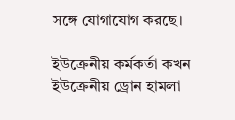সঙ্গে যোগাযোগ করছে।

ইউক্রেনীয় কর্মকর্তা কখন ইউক্রেনীয় ড্রোন হামলা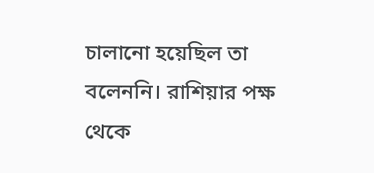চালানো হয়েছিল তা বলেননি। রাশিয়ার পক্ষ থেকে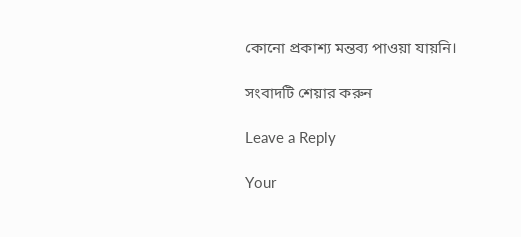কোনো প্রকাশ্য মন্তব্য পাওয়া যায়নি।

সংবাদটি শেয়ার করুন

Leave a Reply

Your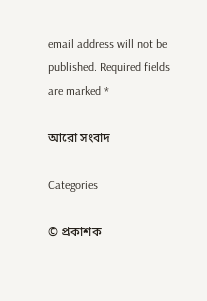email address will not be published. Required fields are marked *

আরো সংবাদ

Categories

© প্রকাশক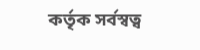কর্তৃক সর্বস্বত্ব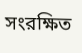সংরক্ষিত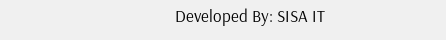Developed By: SISA IT